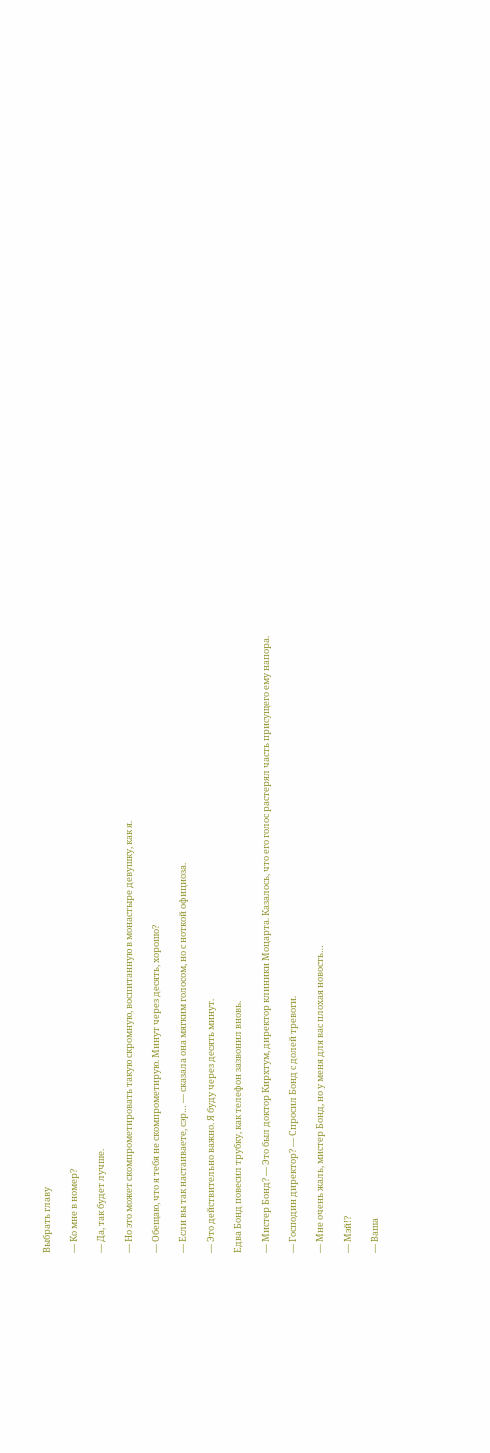Выбрать главу

— Ко мне в номер?

— Да, так будет лучше.

— Но это может скомпрометировать такую скромную, воспитанную в монастыре девушку, как я.

— Обещаю, что я тебя не скомпрометирую. Минут через десять, хорошо?

— Если вы так настаиваете, сэр… — сказала она мягким голосом, но с ноткой официоза.

— Это действительно важно. Я буду через десять минут.

Едва Бонд повесил трубку, как телефон зазвонил вновь.

— Мистер Бонд? — Это был доктор Кирхтум, директор клиники Моцарта. Казалось, что его голос растерял часть присущего ему напора.

— Господин директор? — Спросил Бонд с долей тревоги.

— Мне очень жаль, мистер Бонд, но у меня для вас плохая новость…

— Мэй!?

— Ваша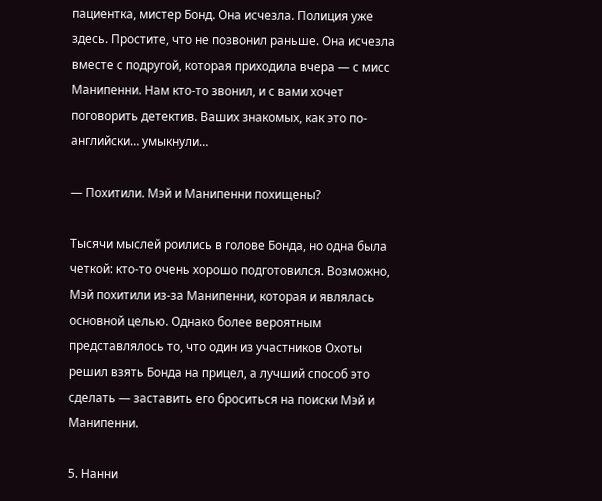пациентка, мистер Бонд. Она исчезла. Полиция уже здесь. Простите, что не позвонил раньше. Она исчезла вместе с подругой, которая приходила вчера — с мисс Манипенни. Нам кто-то звонил, и с вами хочет поговорить детектив. Ваших знакомых, как это по-английски… умыкнули…

— Похитили. Мэй и Манипенни похищены?

Тысячи мыслей роились в голове Бонда, но одна была четкой: кто-то очень хорошо подготовился. Возможно, Мэй похитили из-за Манипенни, которая и являлась основной целью. Однако более вероятным представлялось то, что один из участников Охоты решил взять Бонда на прицел, а лучший способ это сделать — заставить его броситься на поиски Мэй и Манипенни.

5. Нанни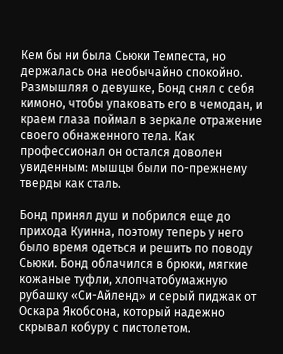Кем бы ни была Сьюки Темпеста, но держалась она необычайно спокойно. Размышляя о девушке, Бонд снял с себя кимоно, чтобы упаковать его в чемодан, и краем глаза поймал в зеркале отражение своего обнаженного тела. Как профессионал он остался доволен увиденным: мышцы были по-прежнему тверды как сталь.

Бонд принял душ и побрился еще до прихода Куинна, поэтому теперь у него было время одеться и решить по поводу Сьюки. Бонд облачился в брюки, мягкие кожаные туфли, хлопчатобумажную рубашку «Си-Айленд» и серый пиджак от Оскара Якобсона, который надежно скрывал кобуру с пистолетом.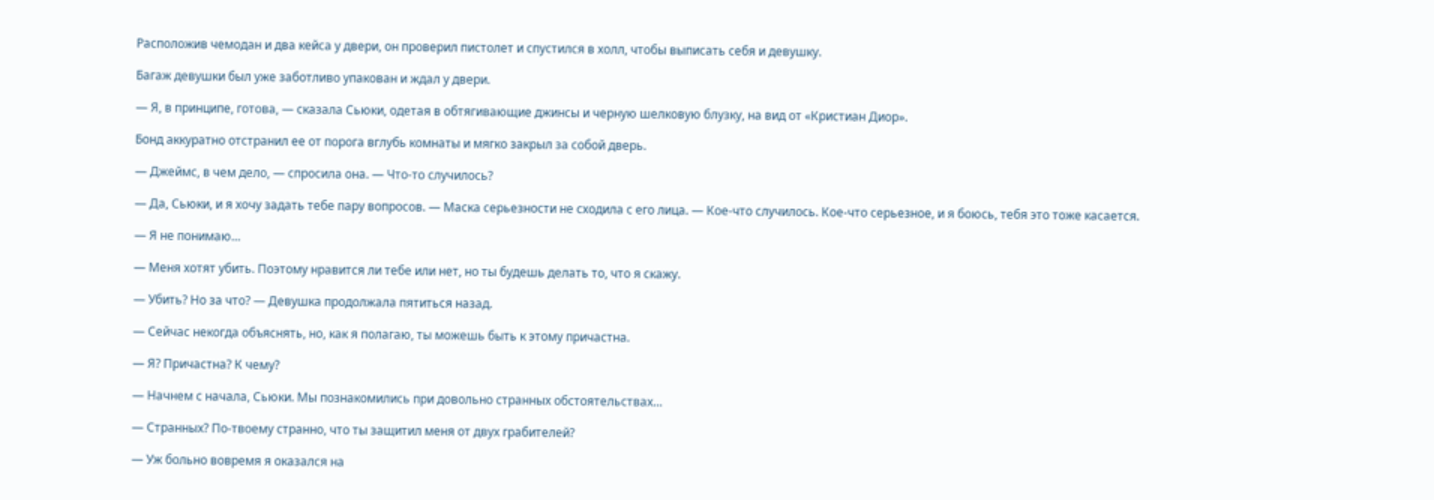Расположив чемодан и два кейса у двери, он проверил пистолет и спустился в холл, чтобы выписать себя и девушку.

Багаж девушки был уже заботливо упакован и ждал у двери.

— Я, в принципе, готова, — сказала Сьюки, одетая в обтягивающие джинсы и черную шелковую блузку, на вид от «Кристиан Диор».

Бонд аккуратно отстранил ее от порога вглубь комнаты и мягко закрыл за собой дверь.

— Джеймс, в чем дело, — спросила она. — Что-то случилось?

— Да, Сьюки, и я хочу задать тебе пару вопросов. — Маска серьезности не сходила с его лица. — Кое-что случилось. Кое-что серьезное, и я боюсь, тебя это тоже касается.

— Я не понимаю…

— Меня хотят убить. Поэтому нравится ли тебе или нет, но ты будешь делать то, что я скажу.

— Убить? Но за что? — Девушка продолжала пятиться назад.

— Сейчас некогда объяснять, но, как я полагаю, ты можешь быть к этому причастна.

— Я? Причастна? К чему?

— Начнем с начала, Сьюки. Мы познакомились при довольно странных обстоятельствах…

— Странных? По-твоему странно, что ты защитил меня от двух грабителей?

— Уж больно вовремя я оказался на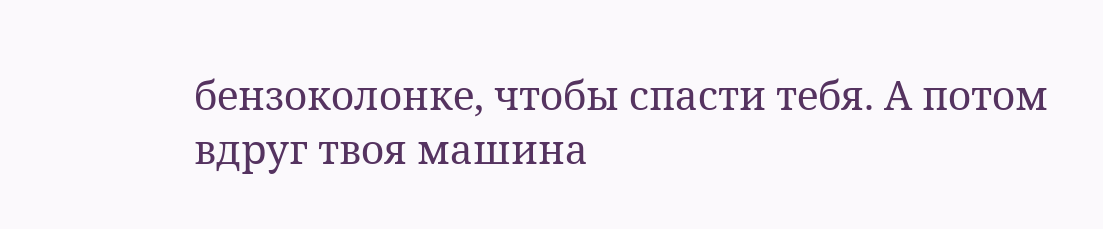бензоколонке, чтобы спасти тебя. А потом вдруг твоя машина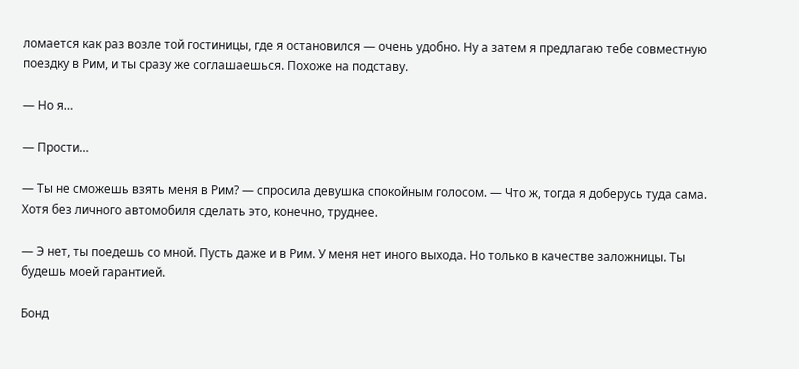ломается как раз возле той гостиницы, где я остановился — очень удобно. Ну а затем я предлагаю тебе совместную поездку в Рим, и ты сразу же соглашаешься. Похоже на подставу.

— Но я…

— Прости…

— Ты не сможешь взять меня в Рим? — спросила девушка спокойным голосом. — Что ж, тогда я доберусь туда сама. Хотя без личного автомобиля сделать это, конечно, труднее.

— Э нет, ты поедешь со мной. Пусть даже и в Рим. У меня нет иного выхода. Но только в качестве заложницы. Ты будешь моей гарантией.

Бонд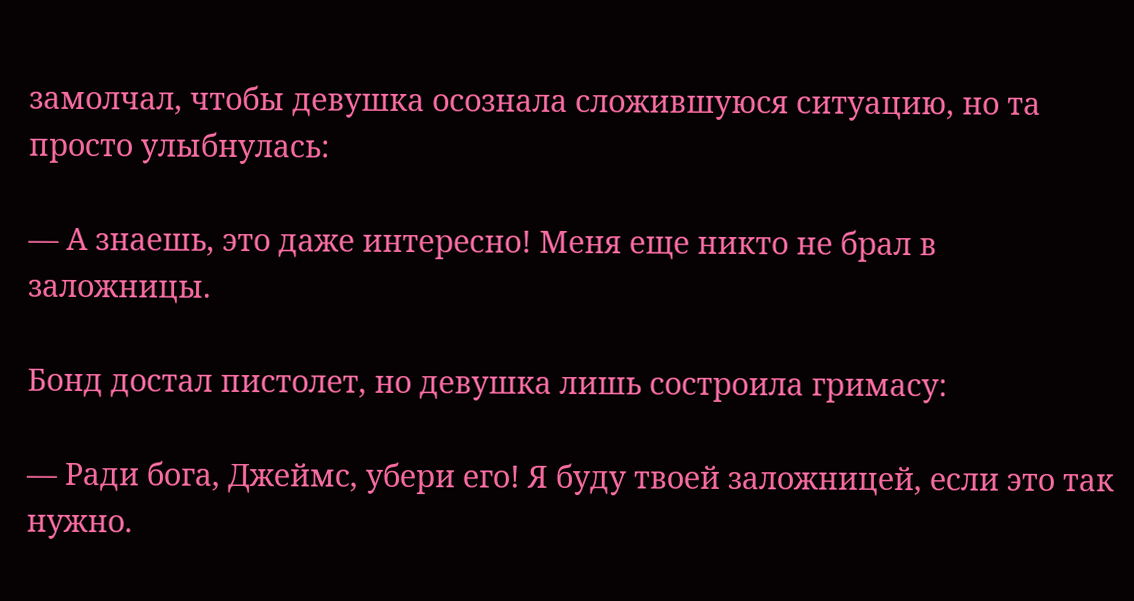замолчал, чтобы девушка осознала сложившуюся ситуацию, но та просто улыбнулась:

— А знаешь, это даже интересно! Меня еще никто не брал в заложницы.

Бонд достал пистолет, но девушка лишь состроила гримасу:

— Ради бога, Джеймс, убери его! Я буду твоей заложницей, если это так нужно.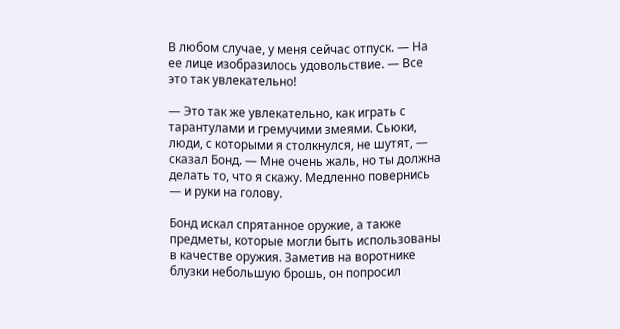В любом случае, у меня сейчас отпуск. — На ее лице изобразилось удовольствие. — Все это так увлекательно!

— Это так же увлекательно, как играть с тарантулами и гремучими змеями. Сьюки, люди, с которыми я столкнулся, не шутят, — сказал Бонд. — Мне очень жаль, но ты должна делать то, что я скажу. Медленно повернись — и руки на голову.

Бонд искал спрятанное оружие, а также предметы, которые могли быть использованы в качестве оружия. Заметив на воротнике блузки небольшую брошь, он попросил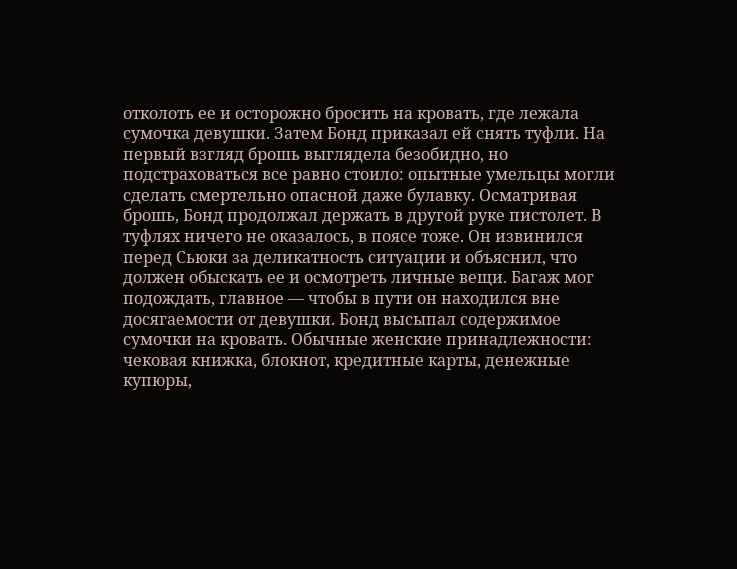отколоть ее и осторожно бросить на кровать, где лежала сумочка девушки. Затем Бонд приказал ей снять туфли. На первый взгляд брошь выглядела безобидно, но подстраховаться все равно стоило: опытные умельцы могли сделать смертельно опасной даже булавку. Осматривая брошь, Бонд продолжал держать в другой руке пистолет. В туфлях ничего не оказалось, в поясе тоже. Он извинился перед Сьюки за деликатность ситуации и объяснил, что должен обыскать ее и осмотреть личные вещи. Багаж мог подождать, главное — чтобы в пути он находился вне досягаемости от девушки. Бонд высыпал содержимое сумочки на кровать. Обычные женские принадлежности: чековая книжка, блокнот, кредитные карты, денежные купюры,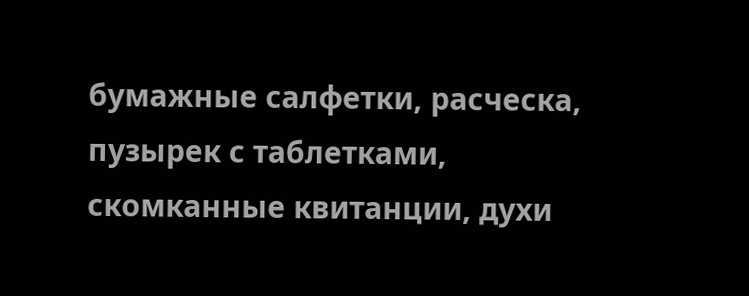бумажные салфетки, расческа, пузырек с таблетками, скомканные квитанции, духи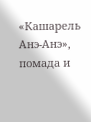«Кашарель Анэ-Анэ», помада и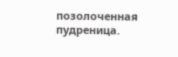позолоченная пудреница.